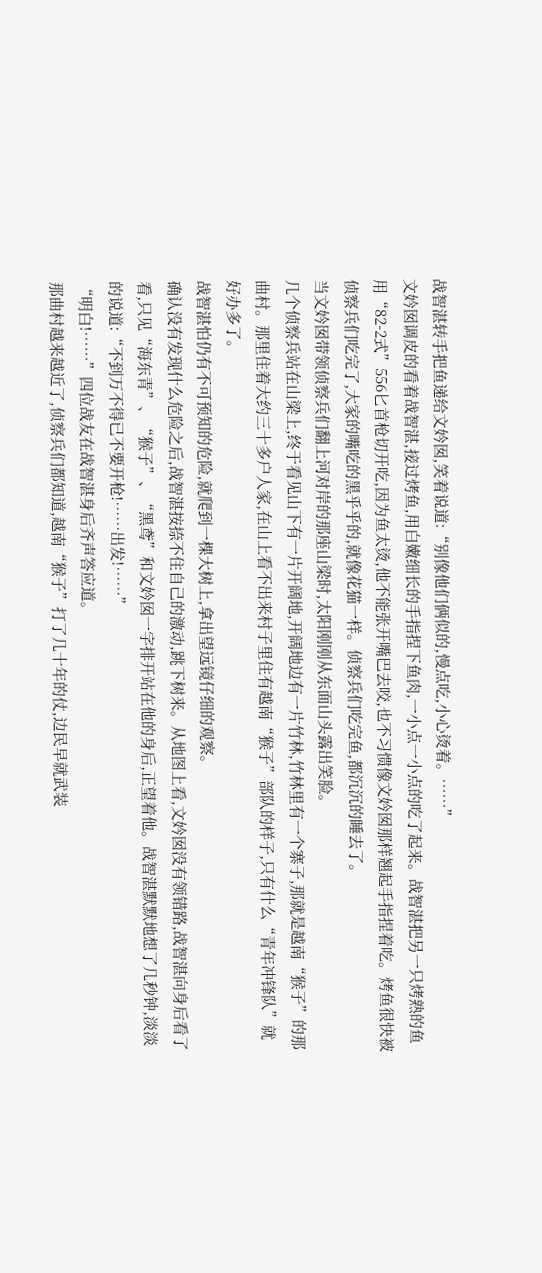战智湛转手把鱼递给文妗囡,笑着说道:“别像他们俩似的,慢点吃,小心烫着。……”
文妗囡调皮的看着战智湛,接过烤鱼,用白嫩细长的手指捏下鱼肉,一小点一小点的吃了起来。战智湛把另一只烤熟的鱼用“82-2式”556匕首枪切开吃,因为鱼太烫,他不能张开嘴巴去咬,也不习惯像文妗囡那样翘起手指捏着吃。烤鱼很快被侦察兵们吃完了,大家的嘴吃的黑乎乎的,就像花猫一样。侦察兵们吃完鱼,都沉沉的睡去了。
当文妗囡带领侦察兵们翻上河对岸的那座山梁时,太阳刚刚从东面山头露出笑脸。
几个侦察兵站在山梁上,终于看见山下有一片开阔地,开阔地边有一片竹林,竹林里有一个寨子,那就是越南“猴子”的那曲村。那里住着大约三十多户人家,在山上看不出来村子里住有越南“猴子”部队的样子,只有什么“青年冲锋队”就好办多了。
战智湛怕仍有不可预知的危险,就爬到一棵大树上,拿出望远镜仔细的观察。
确认没有发现什么危险之后,战智湛按捺不住自己的激动,跳下树来。从地图上看,文妗囡没有领错路,战智湛向身后看了看,只见“海东青”、“猴子”、“黑鸢”和文妗囡一字排开站在他的身后,正望着他。战智湛默默地想了几秒钟,淡淡的说道:“不到万不得已不要开枪!……出发!……”
“明白!……”四位战友在战智湛身后齐声答应道。
那曲村越来越近了,侦察兵们都知道,越南“猴子”打了几十年的仗,边民早就武装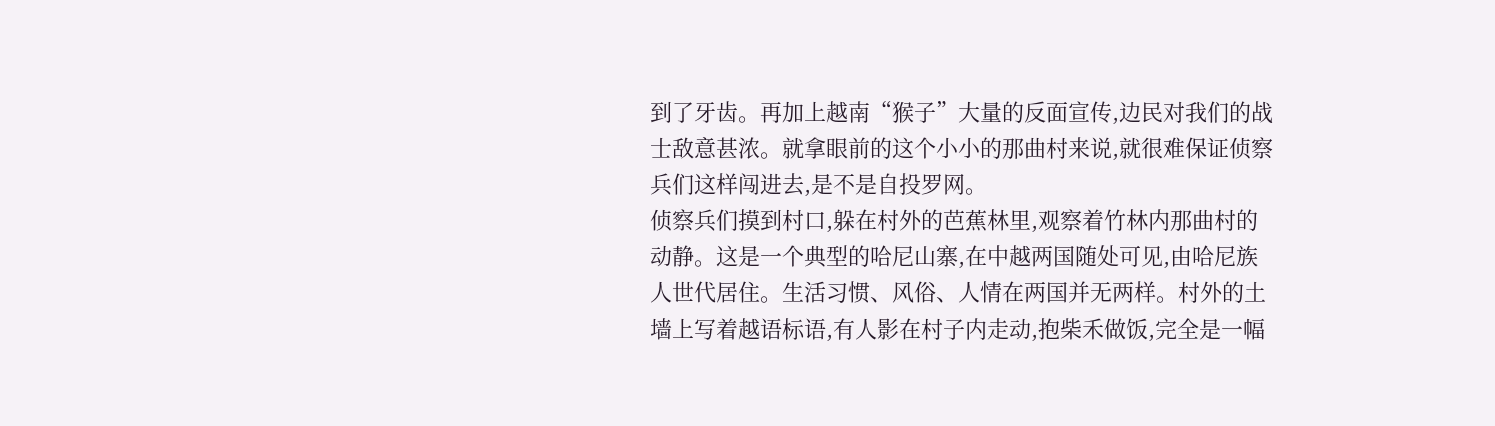到了牙齿。再加上越南“猴子”大量的反面宣传,边民对我们的战士敌意甚浓。就拿眼前的这个小小的那曲村来说,就很难保证侦察兵们这样闯进去,是不是自投罗网。
侦察兵们摸到村口,躲在村外的芭蕉林里,观察着竹林内那曲村的动静。这是一个典型的哈尼山寨,在中越两国随处可见,由哈尼族人世代居住。生活习惯、风俗、人情在两国并无两样。村外的土墙上写着越语标语,有人影在村子内走动,抱柴禾做饭,完全是一幅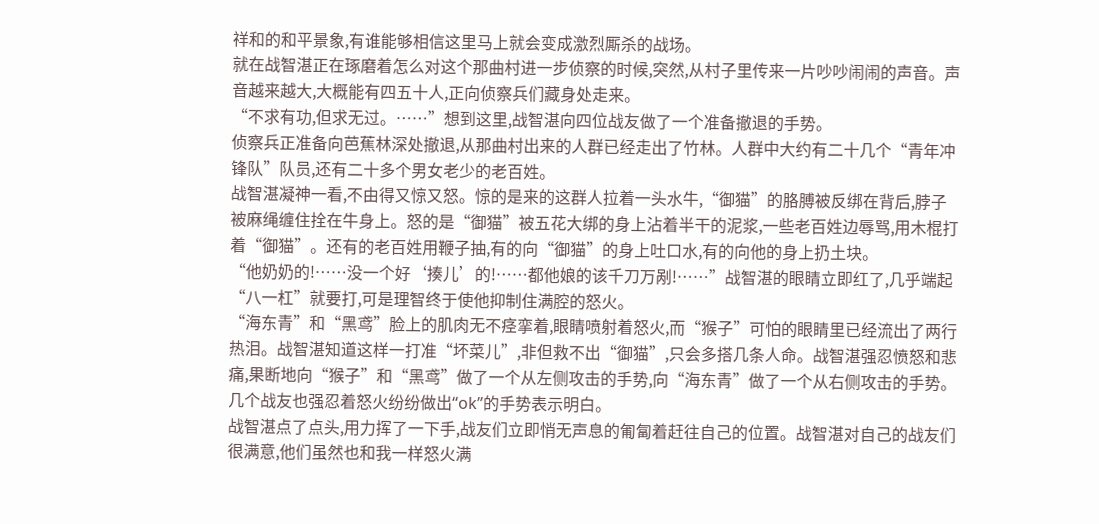祥和的和平景象,有谁能够相信这里马上就会变成激烈厮杀的战场。
就在战智湛正在琢磨着怎么对这个那曲村进一步侦察的时候,突然,从村子里传来一片吵吵闹闹的声音。声音越来越大,大概能有四五十人,正向侦察兵们藏身处走来。
“不求有功,但求无过。……”想到这里,战智湛向四位战友做了一个准备撤退的手势。
侦察兵正准备向芭蕉林深处撤退,从那曲村出来的人群已经走出了竹林。人群中大约有二十几个“青年冲锋队”队员,还有二十多个男女老少的老百姓。
战智湛凝神一看,不由得又惊又怒。惊的是来的这群人拉着一头水牛,“御猫”的胳膊被反绑在背后,脖子被麻绳缠住拴在牛身上。怒的是“御猫”被五花大绑的身上沾着半干的泥浆,一些老百姓边辱骂,用木棍打着“御猫”。还有的老百姓用鞭子抽,有的向“御猫”的身上吐口水,有的向他的身上扔土块。
“他奶奶的!……没一个好‘揍儿’的!……都他娘的该千刀万剐!……”战智湛的眼睛立即红了,几乎端起“八一杠”就要打,可是理智终于使他抑制住满腔的怒火。
“海东青”和“黑鸢”脸上的肌肉无不痉挛着,眼睛喷射着怒火,而“猴子”可怕的眼睛里已经流出了两行热泪。战智湛知道这样一打准“坏菜儿”,非但救不出“御猫”,只会多搭几条人命。战智湛强忍愤怒和悲痛,果断地向“猴子”和“黑鸢”做了一个从左侧攻击的手势,向“海东青”做了一个从右侧攻击的手势。几个战友也强忍着怒火纷纷做出“ok”的手势表示明白。
战智湛点了点头,用力挥了一下手,战友们立即悄无声息的匍匐着赶往自己的位置。战智湛对自己的战友们很满意,他们虽然也和我一样怒火满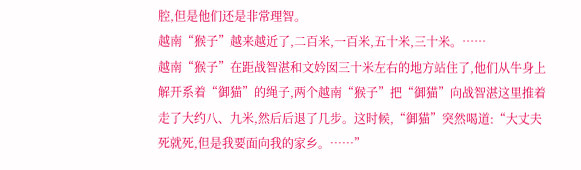腔,但是他们还是非常理智。
越南“猴子”越来越近了,二百米,一百米,五十米,三十米。……
越南“猴子”在距战智湛和文妗囡三十米左右的地方站住了,他们从牛身上解开系着“御猫”的绳子,两个越南“猴子”把“御猫”向战智湛这里推着走了大约八、九米,然后后退了几步。这时候,“御猫”突然喝道:“大丈夫死就死,但是我要面向我的家乡。……”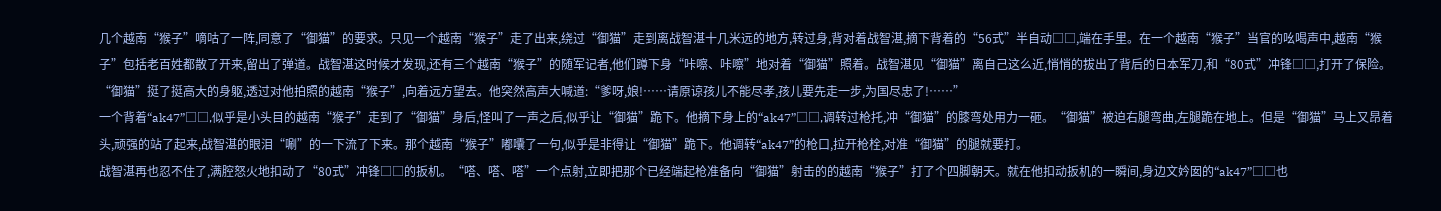几个越南“猴子”嘀咕了一阵,同意了“御猫”的要求。只见一个越南“猴子”走了出来,绕过“御猫”走到离战智湛十几米远的地方,转过身,背对着战智湛,摘下背着的“56式”半自动□□,端在手里。在一个越南“猴子”当官的吆喝声中,越南“猴子”包括老百姓都散了开来,留出了弹道。战智湛这时候才发现,还有三个越南“猴子”的随军记者,他们蹲下身“咔嚓、咔嚓”地对着“御猫”照着。战智湛见“御猫”离自己这么近,悄悄的拔出了背后的日本军刀,和“80式”冲锋□□,打开了保险。
“御猫”挺了挺高大的身躯,透过对他拍照的越南“猴子”,向着远方望去。他突然高声大喊道:“爹呀,娘!……请原谅孩儿不能尽孝,孩儿要先走一步,为国尽忠了!……”
一个背着“ak47”□□,似乎是小头目的越南“猴子”走到了“御猫”身后,怪叫了一声之后,似乎让“御猫”跪下。他摘下身上的“ak47”□□,调转过枪托,冲“御猫”的膝弯处用力一砸。“御猫”被迫右腿弯曲,左腿跪在地上。但是“御猫”马上又昂着头,顽强的站了起来,战智湛的眼泪“唰”的一下流了下来。那个越南“猴子”嘟囔了一句,似乎是非得让“御猫”跪下。他调转“ak47”的枪口,拉开枪栓,对准“御猫”的腿就要打。
战智湛再也忍不住了,满腔怒火地扣动了“80式”冲锋□□的扳机。“嗒、嗒、嗒”一个点射,立即把那个已经端起枪准备向“御猫”射击的的越南“猴子”打了个四脚朝天。就在他扣动扳机的一瞬间,身边文妗囡的“ak47”□□也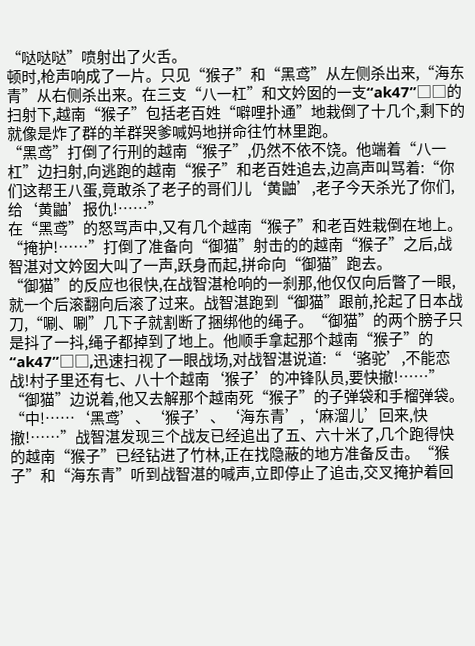“哒哒哒”喷射出了火舌。
顿时,枪声响成了一片。只见“猴子”和“黑鸢”从左侧杀出来,“海东青”从右侧杀出来。在三支“八一杠”和文妗囡的一支“ak47”□□的扫射下,越南“猴子”包括老百姓“噼哩扑通”地栽倒了十几个,剩下的就像是炸了群的羊群哭爹喊妈地拼命往竹林里跑。
“黑鸢”打倒了行刑的越南“猴子”,仍然不依不饶。他端着“八一杠”边扫射,向逃跑的越南“猴子”和老百姓追去,边高声叫骂着:“你们这帮王八蛋,竟敢杀了老子的哥们儿‘黄鼬’,老子今天杀光了你们,给‘黄鼬’报仇!……”
在“黑鸢”的怒骂声中,又有几个越南“猴子”和老百姓栽倒在地上。
“掩护!……”打倒了准备向“御猫”射击的的越南“猴子”之后,战智湛对文妗囡大叫了一声,跃身而起,拼命向“御猫”跑去。
“御猫”的反应也很快,在战智湛枪响的一刹那,他仅仅向后瞥了一眼,就一个后滚翻向后滚了过来。战智湛跑到“御猫”跟前,抡起了日本战刀,“唰、唰”几下子就割断了捆绑他的绳子。“御猫”的两个膀子只是抖了一抖,绳子都掉到了地上。他顺手拿起那个越南“猴子”的“ak47”□□,迅速扫视了一眼战场,对战智湛说道:“‘骆驼’,不能恋战!村子里还有七、八十个越南‘猴子’的冲锋队员,要快撤!……”
“御猫”边说着,他又去解那个越南死“猴子”的子弹袋和手榴弹袋。
“中!……‘黑鸢’、‘猴子’、‘海东青’,‘麻溜儿’回来,快撤!……”战智湛发现三个战友已经追出了五、六十米了,几个跑得快的越南“猴子”已经钻进了竹林,正在找隐蔽的地方准备反击。“猴子”和“海东青”听到战智湛的喊声,立即停止了追击,交叉掩护着回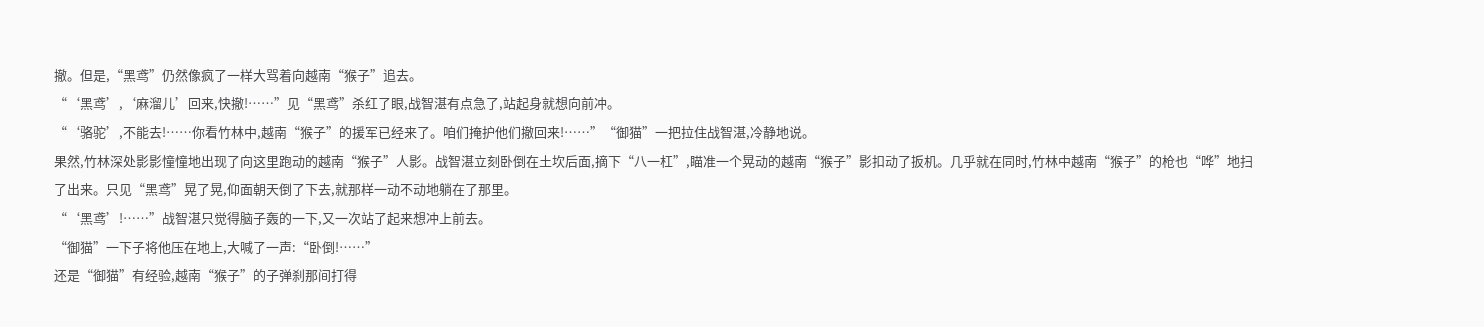撤。但是,“黑鸢”仍然像疯了一样大骂着向越南“猴子”追去。
“‘黑鸢’,‘麻溜儿’回来,快撤!……”见“黑鸢”杀红了眼,战智湛有点急了,站起身就想向前冲。
“‘骆驼’,不能去!……你看竹林中,越南“猴子”的援军已经来了。咱们掩护他们撤回来!……”“御猫”一把拉住战智湛,冷静地说。
果然,竹林深处影影憧憧地出现了向这里跑动的越南“猴子”人影。战智湛立刻卧倒在土坎后面,摘下“八一杠”,瞄准一个晃动的越南“猴子”影扣动了扳机。几乎就在同时,竹林中越南“猴子”的枪也“哗”地扫了出来。只见“黑鸢”晃了晃,仰面朝天倒了下去,就那样一动不动地躺在了那里。
“‘黑鸢’!……”战智湛只觉得脑子轰的一下,又一次站了起来想冲上前去。
“御猫”一下子将他压在地上,大喊了一声:“卧倒!……”
还是“御猫”有经验,越南“猴子”的子弹刹那间打得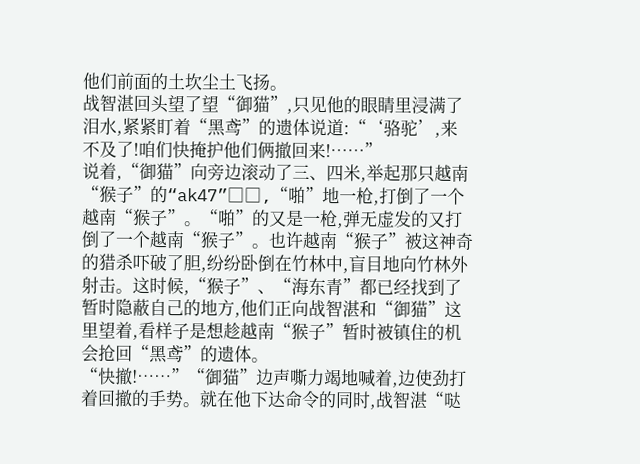他们前面的土坎尘土飞扬。
战智湛回头望了望“御猫”,只见他的眼睛里浸满了泪水,紧紧盯着“黑鸢”的遗体说道:“‘骆驼’,来不及了!咱们快掩护他们俩撤回来!……”
说着,“御猫”向旁边滚动了三、四米,举起那只越南“猴子”的“ak47”□□,“啪”地一枪,打倒了一个越南“猴子”。“啪”的又是一枪,弹无虚发的又打倒了一个越南“猴子”。也许越南“猴子”被这神奇的猎杀吓破了胆,纷纷卧倒在竹林中,盲目地向竹林外射击。这时候,“猴子”、“海东青”都已经找到了暂时隐蔽自己的地方,他们正向战智湛和“御猫”这里望着,看样子是想趁越南“猴子”暂时被镇住的机会抢回“黑鸢”的遗体。
“快撤!……”“御猫”边声嘶力竭地喊着,边使劲打着回撤的手势。就在他下达命令的同时,战智湛“哒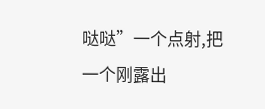哒哒”一个点射,把一个刚露出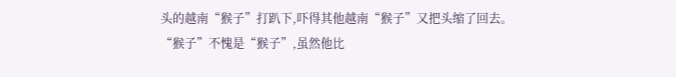头的越南“猴子”打趴下,吓得其他越南“猴子”又把头缩了回去。
“猴子”不愧是“猴子”,虽然他比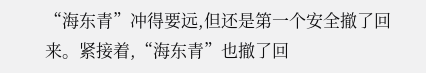“海东青”冲得要远,但还是第一个安全撤了回来。紧接着,“海东青”也撤了回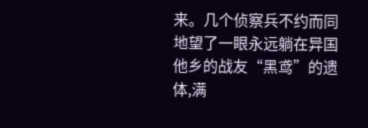来。几个侦察兵不约而同地望了一眼永远躺在异国他乡的战友“黑鸢”的遗体,满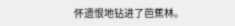怀遗恨地钻进了芭蕉林。